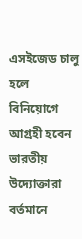এসইজেড চালু হলে বিনিয়োগে আগ্রহী হবেন ভারতীয় উদ্যোক্তারা
বর্তমানে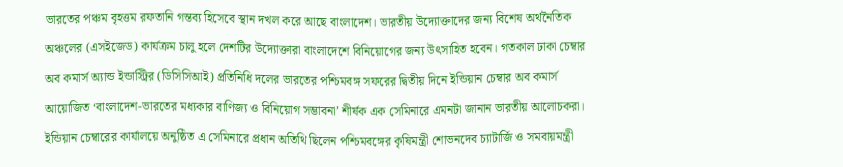ভারতের পঞ্চম বৃহত্তম রফতানি গন্তব্য হিসেবে স্থান দখল করে আছে বাংলাদেশ। ভারতীয় উদ্যোক্তাদের জন্য বিশেষ অর্থনৈতিক অঞ্চলের (এসইজেড) কার্যক্রম চালু হলে দেশটির উদ্যোক্তারা বাংলাদেশে বিনিয়োগের জন্য উৎসাহিত হবেন। গতকাল ঢাকা চেম্বার অব কমার্স অ্যান্ড ইন্ডাস্ট্রির (ডিসিসিআই) প্রতিনিধি দলের ভারতের পশ্চিমবঙ্গ সফরের দ্বিতীয় দিনে ইন্ডিয়ান চেম্বার অব কমার্স আয়োজিত ‘বাংলাদেশ-ভারতের মধ্যকার বাণিজ্য ও বিনিয়োগ সম্ভাবনা’ শীর্ষক এক সেমিনারে এমনটা জানান ভারতীয় আলোচকরা।
ইন্ডিয়ান চেম্বারের কার্যালয়ে অনুষ্ঠিত এ সেমিনারে প্রধান অতিথি ছিলেন পশ্চিমবঙ্গের কৃষিমন্ত্রী শোভনদেব চ্যাটার্জি ও সমবায়মন্ত্রী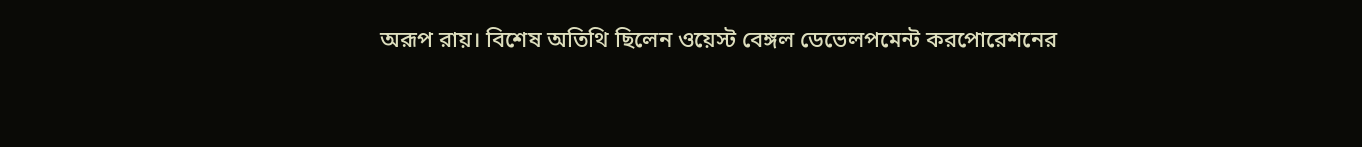অরূপ রায়। বিশেষ অতিথি ছিলেন ওয়েস্ট বেঙ্গল ডেভেলপমেন্ট করপোরেশনের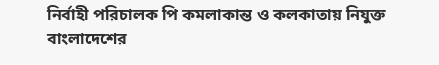নির্বাহী পরিচালক পি কমলাকান্ত ও কলকাতায় নিযুক্ত বাংলাদেশের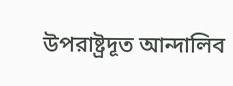উপরাষ্ট্রদূত আন্দালিব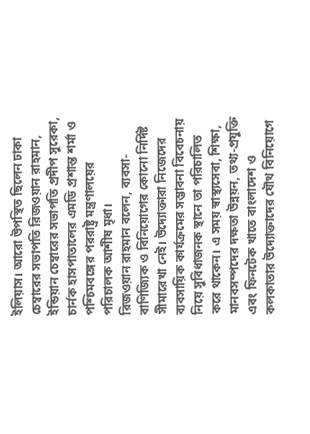ইলিয়াস। আরো উপস্থিত ছিলেন ঢাকা চেম্বারের সভাপতি রিজওয়ান রাহমান, ইন্ডিয়ান চেম্বারের সভাপতি প্রদীপ সুরেকা, চার্নক হাসপাতালের এমডি প্রশান্ত শর্মা ও পশ্চিমবঙ্গের পররাষ্ট্র মন্ত্রণালয়ের পরিচালক আশীষ মৃধা।
রিজওয়ান রাহমান বলেন, ব্যবসা-বাণিজ্যিক ও বিনিয়োগের কোনো নির্দিষ্ট সীমারেখা নেই। উদ্যোক্তারা নিজেদের ব্যবসায়িক কার্যক্রমের সম্ভাবনা বিবেচনায় নিয়ে সুবিধাজনক স্থানে তা পরিচালিত করে থাকেন। এ সময় স্বাস্থ্যসেবা, শিক্ষা, মানবসম্পদের দক্ষতা উন্নয়ন, তথ্য-প্রযুক্তি এবং ফিনটেক খাতে বাংলাদেশ ও কলকাতার উদ্যোক্তাদের যৌথ বিনিয়োগে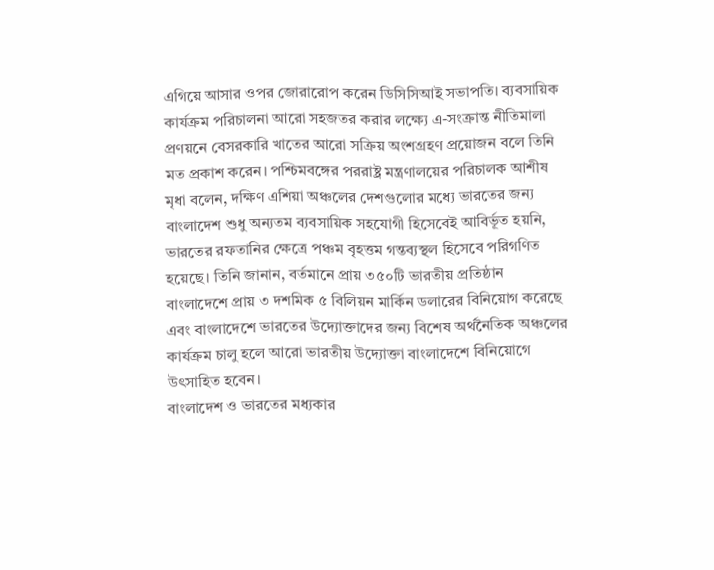এগিয়ে আসার ওপর জোরারোপ করেন ডিসিসিআই সভাপতি। ব্যবসায়িক কার্যক্রম পরিচালনা আরো সহজতর করার লক্ষ্যে এ-সংক্রান্ত নীতিমালা প্রণয়নে বেসরকারি খাতের আরো সক্রিয় অংশগ্রহণ প্রয়োজন বলে তিনি মত প্রকাশ করেন। পশ্চিমবঙ্গের পররাষ্ট্র মন্ত্রণালয়ের পরিচালক আশীষ মৃধা বলেন, দক্ষিণ এশিয়া অঞ্চলের দেশগুলোর মধ্যে ভারতের জন্য বাংলাদেশ শুধু অন্যতম ব্যবসায়িক সহযোগী হিসেবেই আবির্ভূত হয়নি, ভারতের রফতানির ক্ষেত্রে পঞ্চম বৃহত্তম গন্তব্যস্থল হিসেবে পরিগণিত হয়েছে। তিনি জানান, বর্তমানে প্রায় ৩৫০টি ভারতীয় প্রতিষ্ঠান বাংলাদেশে প্রায় ৩ দশমিক ৫ বিলিয়ন মার্কিন ডলারের বিনিয়োগ করেছে এবং বাংলাদেশে ভারতের উদ্যোক্তাদের জন্য বিশেষ অর্থনৈতিক অঞ্চলের কার্যক্রম চালু হলে আরো ভারতীয় উদ্যোক্তা বাংলাদেশে বিনিয়োগে উৎসাহিত হবেন।
বাংলাদেশ ও ভারতের মধ্যকার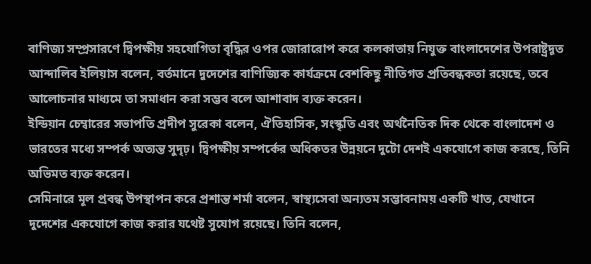বাণিজ্য সম্প্রসারণে দ্বিপক্ষীয় সহযোগিতা বৃদ্ধির ওপর জোরারোপ করে কলকাতায় নিযুক্ত বাংলাদেশের উপরাষ্ট্রদূত আন্দালিব ইলিয়াস বলেন, বর্তমানে দুদেশের বাণিজ্যিক কার্যক্রমে বেশকিছু নীতিগত প্রতিবন্ধকতা রয়েছে, তবে আলোচনার মাধ্যমে তা সমাধান করা সম্ভব বলে আশাবাদ ব্যক্ত করেন।
ইন্ডিয়ান চেম্বারের সভাপতি প্রদীপ সুরেকা বলেন, ঐতিহাসিক, সংস্কৃতি এবং অর্থনৈতিক দিক থেকে বাংলাদেশ ও ভারতের মধ্যে সম্পর্ক অত্যন্ত সুদৃঢ়। দ্বিপক্ষীয় সম্পর্কের অধিকতর উন্নয়নে দুটো দেশই একযোগে কাজ করছে, তিনি অভিমত ব্যক্ত করেন।
সেমিনারে মূল প্রবন্ধ উপস্থাপন করে প্রশান্ত শর্মা বলেন, স্বাস্থ্যসেবা অন্যতম সম্ভাবনাময় একটি খাত, যেখানে দুদেশের একযোগে কাজ করার যথেষ্ট সুযোগ রয়েছে। তিনি বলেন,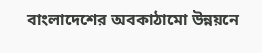বাংলাদেশের অবকাঠামো উন্নয়নে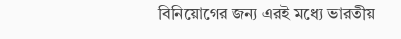বিনিয়োগের জন্য এরই মধ্যে ভারতীয়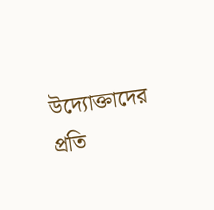উদ্যোক্তাদের প্রতি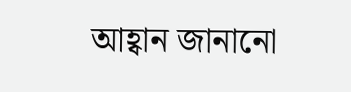আহ্বান জানানো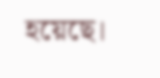হয়েছে।